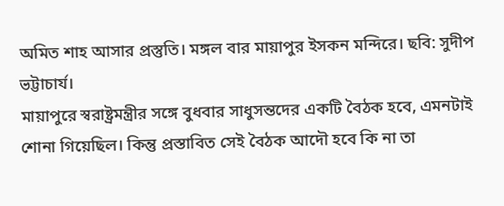অমিত শাহ আসার প্রস্তুতি। মঙ্গল বার মায়াপুর ইসকন মন্দিরে। ছবি: সুদীপ ভট্টাচার্য।
মায়াপুরে স্বরাষ্ট্রমন্ত্রীর সঙ্গে বুধবার সাধুসন্তদের একটি বৈঠক হবে, এমনটাই শোনা গিয়েছিল। কিন্তু প্রস্তাবিত সেই বৈঠক আদৌ হবে কি না তা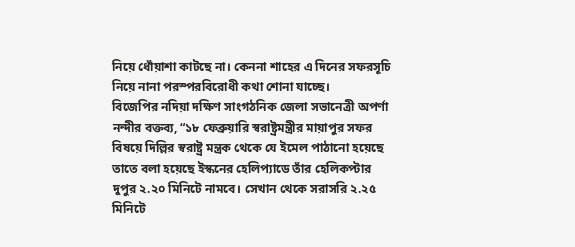নিয়ে ধোঁয়াশা কাটছে না। কেননা শাহের এ দিনের সফরসূচি নিয়ে নানা পরস্পরবিরোধী কথা শোনা যাচ্ছে।
বিজেপির নদিয়া দক্ষিণ সাংগঠনিক জেলা সভানেত্রী অপর্ণা নন্দীর বক্তব্য, “১৮ ফেব্রুয়ারি স্বরাষ্ট্রমন্ত্রীর মায়াপুর সফর বিষয়ে দিল্লির স্বরাষ্ট্র মন্ত্রক থেকে যে ইমেল পাঠানো হয়েছে তাতে বলা হয়েছে ইস্কনের হেলিপ্যাডে তাঁর হেলিকপ্টার দুপুর ২.২০ মিনিটে নামবে। সেখান থেকে সরাসরি ২.২৫ মিনিটে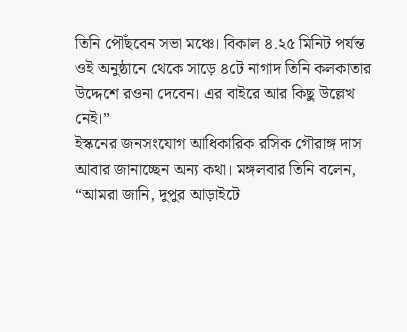তিনি পৌঁছবেন সভা মঞ্চে। বিকাল ৪.২৫ মিনিট পর্যন্ত ওই অনুষ্ঠানে থেকে সাড়ে ৪টে নাগাদ তিনি কলকাতার উদ্দেশে রওনা দেবেন। এর বাইরে আর কিছু উল্লেখ নেই।”
ইস্কনের জনসংযোগ আধিকারিক রসিক গৌরাঙ্গ দাস আবার জানাচ্ছেন অন্য কথা। মঙ্গলবার তিনি বলেন, “আমরা জানি, দুপুর আড়াইটে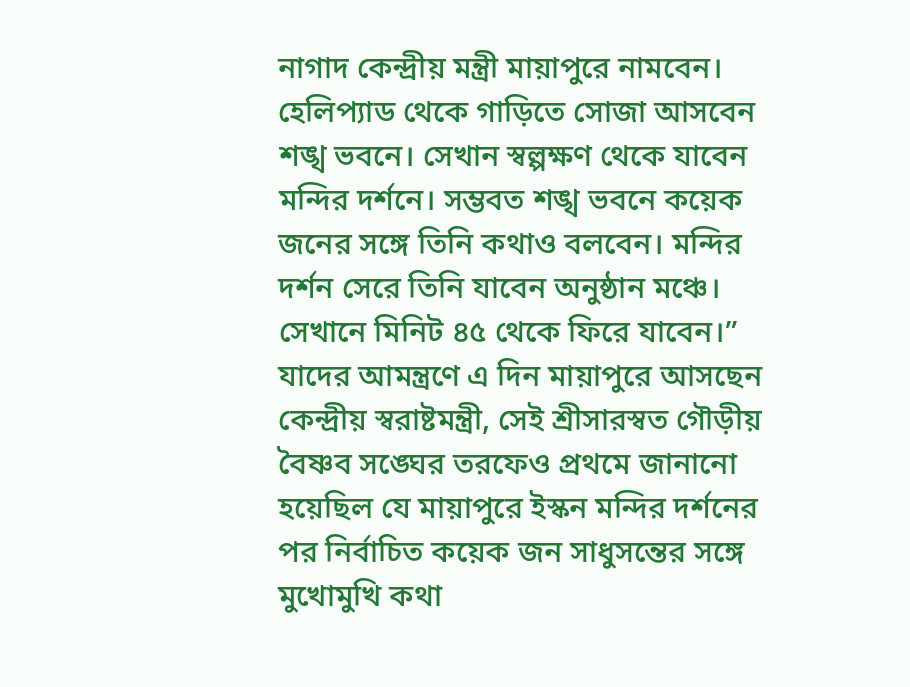নাগাদ কেন্দ্রীয় মন্ত্রী মায়াপুরে নামবেন। হেলিপ্যাড থেকে গাড়িতে সোজা আসবেন শঙ্খ ভবনে। সেখান স্বল্পক্ষণ থেকে যাবেন মন্দির দর্শনে। সম্ভবত শঙ্খ ভবনে কয়েক জনের সঙ্গে তিনি কথাও বলবেন। মন্দির দর্শন সেরে তিনি যাবেন অনুষ্ঠান মঞ্চে। সেখানে মিনিট ৪৫ থেকে ফিরে যাবেন।”
যাদের আমন্ত্রণে এ দিন মায়াপুরে আসছেন কেন্দ্রীয় স্বরাষ্টমন্ত্রী, সেই শ্রীসারস্বত গৌড়ীয় বৈষ্ণব সঙ্ঘের তরফেও প্রথমে জানানো হয়েছিল যে মায়াপুরে ইস্কন মন্দির দর্শনের পর নির্বাচিত কয়েক জন সাধুসন্তের সঙ্গে মুখোমুখি কথা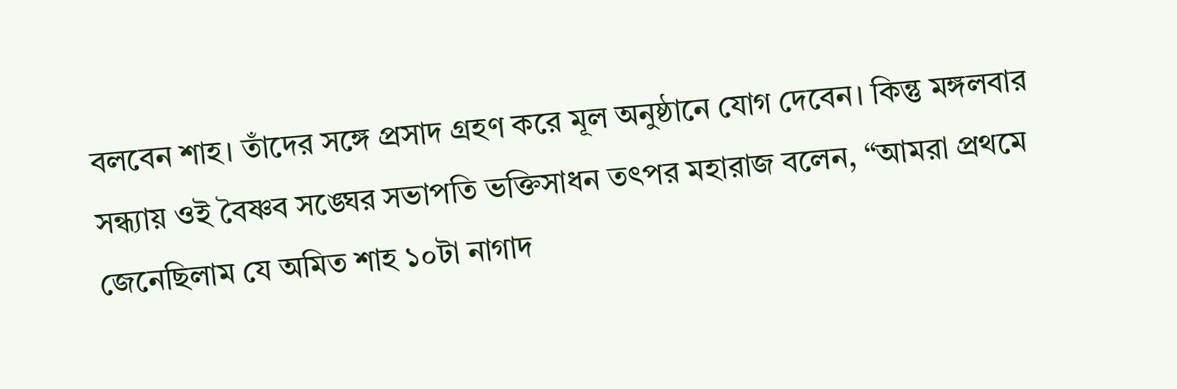বলবেন শাহ। তাঁদের সঙ্গে প্রসাদ গ্রহণ করে মূল অনুষ্ঠানে যোগ দেবেন। কিন্তু মঙ্গলবার সন্ধ্যায় ওই বৈষ্ণব সঙ্ঘের সভাপতি ভক্তিসাধন তৎপর মহারাজ বলেন, “আমরা প্রথমে জেনেছিলাম যে অমিত শাহ ১০টা নাগাদ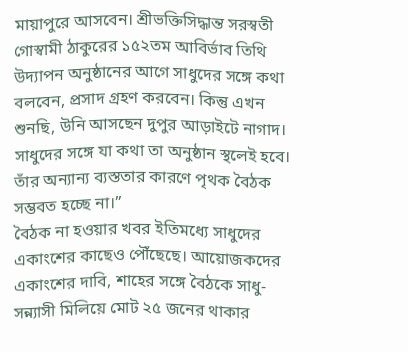মায়াপুরে আসবেন। শ্রীভক্তিসিদ্ধান্ত সরস্বতী গোস্বামী ঠাকুরের ১৫২তম আবির্ভাব তিথি উদ্যাপন অনুষ্ঠানের আগে সাধুদের সঙ্গে কথা বলবেন, প্রসাদ গ্রহণ করবেন। কিন্তু এখন শুনছি, উনি আসছেন দুপুর আড়াইটে নাগাদ। সাধুদের সঙ্গে যা কথা তা অনুষ্ঠান স্থলেই হবে। তাঁর অন্যান্য ব্যস্ততার কারণে পৃথক বৈঠক সম্ভবত হচ্ছে না।”
বৈঠক না হওয়ার খবর ইতিমধ্যে সাধুদের একাংশের কাছেও পৌঁছেছে। আয়োজকদের একাংশের দাবি, শাহের সঙ্গে বৈঠকে সাধু-সন্ন্যাসী মিলিয়ে মোট ২৫ জনের থাকার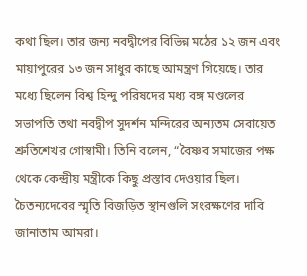কথা ছিল। তার জন্য নবদ্বীপের বিভিন্ন মঠের ১২ জন এবং মায়াপুরের ১৩ জন সাধুর কাছে আমন্ত্রণ গিয়েছে। তার মধ্যে ছিলেন বিশ্ব হিন্দু পরিষদের মধ্য বঙ্গ মণ্ডলের সভাপতি তথা নবদ্বীপ সুদর্শন মন্দিরের অন্যতম সেবায়েত শ্রুতিশেখর গোস্বামী। তিনি বলেন, “বৈষ্ণব সমাজের পক্ষ থেকে কেন্দ্রীয় মন্ত্রীকে কিছু প্রস্তাব দেওয়ার ছিল। চৈতন্যদেবের স্মৃতি বিজড়িত স্থানগুলি সংরক্ষণের দাবি জানাতাম আমরা।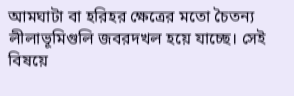আমঘাটা বা হরিহর ক্ষেত্রের মতো চৈতন্য লীলাভূমিগুলি জবরদখল হয়ে যাচ্ছে। সেই বিষয়ে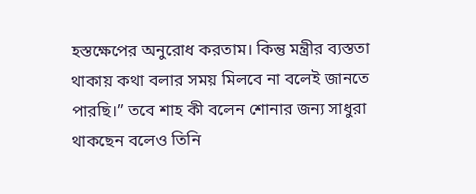হস্তক্ষেপের অনুরোধ করতাম। কিন্তু মন্ত্রীর ব্যস্ততা থাকায় কথা বলার সময় মিলবে না বলেই জানতে পারছি।” তবে শাহ কী বলেন শোনার জন্য সাধুরা থাকছেন বলেও তিনি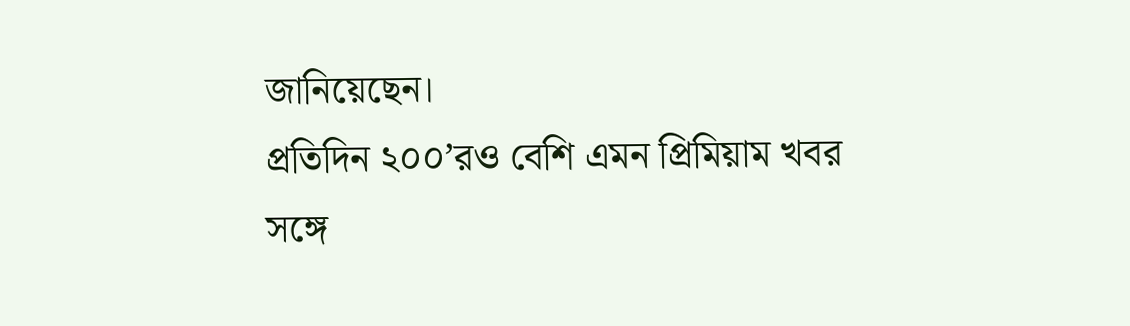জানিয়েছেন।
প্রতিদিন ২০০’রও বেশি এমন প্রিমিয়াম খবর
সঙ্গে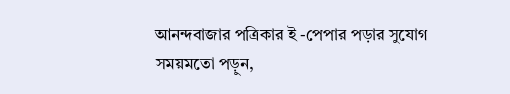আনন্দবাজার পত্রিকার ই -পেপার পড়ার সুযোগ
সময়মতো পড়ুন,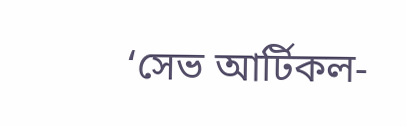‘সেভ আর্টিকল-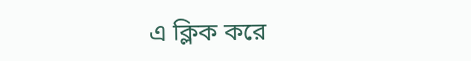এ ক্লিক করে